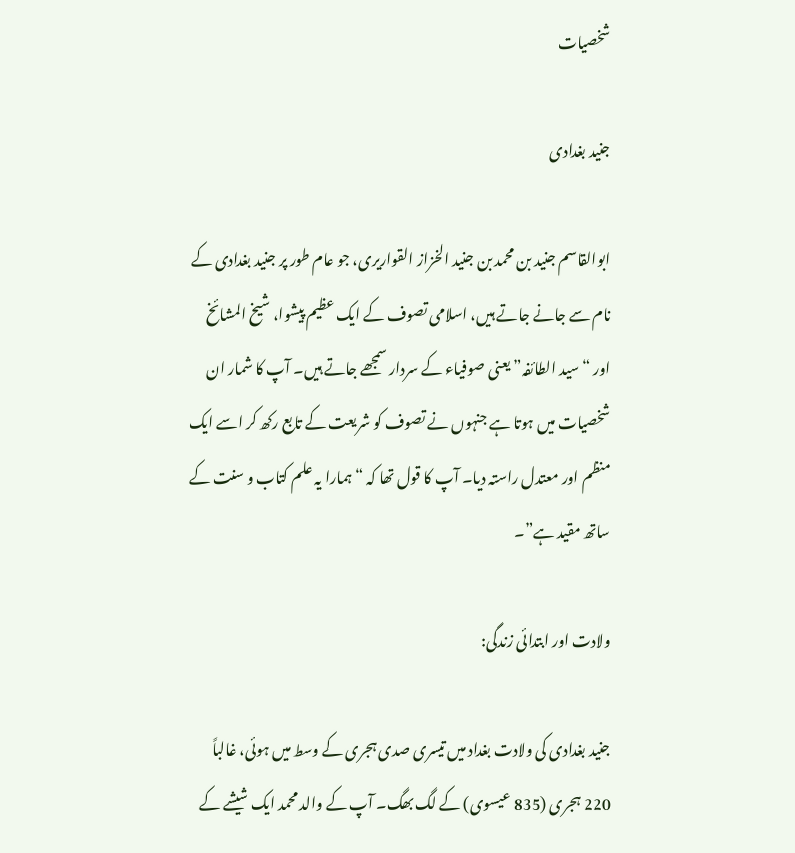شخصیات

جنید بغدادی

ابوالقاسم جنید بن محمد بن جنید الخزاز القواریری، جو عام طور پر جنید بغدادی کے نام سے جانے جاتے ہیں، اسلامی تصوف کے ایک عظیم پیشوا، شیخ المشائخ اور “سید الطائفہ” یعنی صوفیاء کے سردار سمجھے جاتے ہیں۔ آپ کا شمار ان شخصیات میں ہوتا ہے جنہوں نے تصوف کو شریعت کے تابع رکھ کر اسے ایک منظم اور معتدل راستہ دیا۔ آپ کا قول تھا کہ “ہمارا یہ علم کتاب و سنت کے ساتھ مقید ہے”۔

ولادت اور ابتدائی زندگی:

جنید بغدادی کی ولادت بغداد میں تیسری صدی ہجری کے وسط میں ہوئی، غالباً 220 ہجری (835 عیسوی) کے لگ بھگ۔ آپ کے والد محمد ایک شیشے کے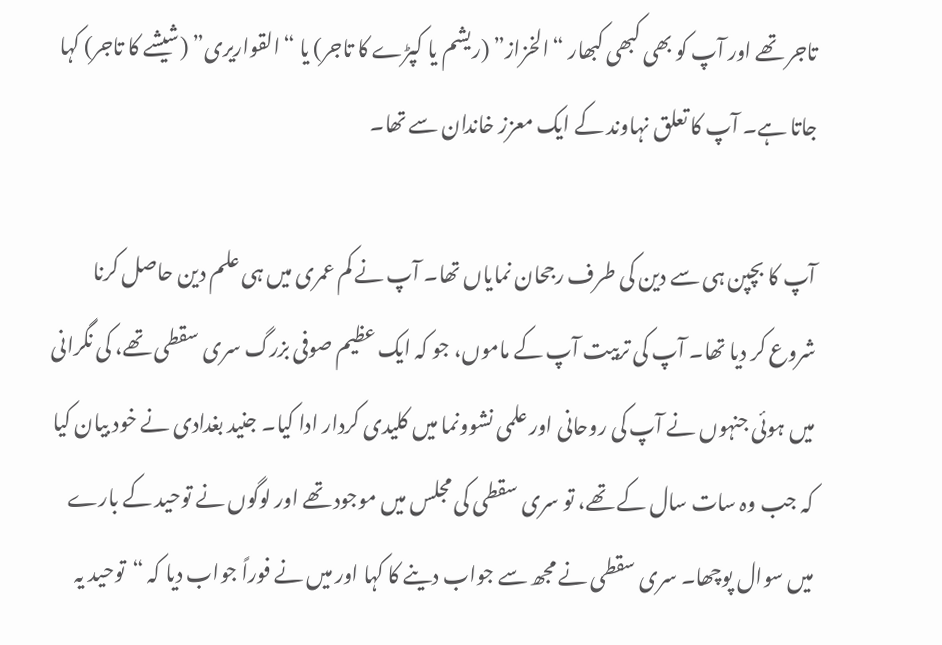تاجر تھے اور آپ کو بھی کبھی کبھار “الخزاز” (ریشم یا کپڑے کا تاجر) یا “القواریری” (شیشے کا تاجر) کہا جاتا ہے۔ آپ کا تعلق نہاوند کے ایک معزز خاندان سے تھا۔

آپ کا بچپن ہی سے دین کی طرف رجحان نمایاں تھا۔ آپ نے کم عمری میں ہی علم دین حاصل کرنا شروع کر دیا تھا۔ آپ کی تربیت آپ کے ماموں، جو کہ ایک عظیم صوفی بزرگ سری سقطی تھے، کی نگرانی میں ہوئی جنہوں نے آپ کی روحانی اور علمی نشوونما میں کلیدی کردار ادا کیا۔ جنید بغدادی نے خود بیان کیا کہ جب وہ سات سال کے تھے، تو سری سقطی کی مجلس میں موجود تھے اور لوگوں نے توحید کے بارے میں سوال پوچھا۔ سری سقطی نے مجھ سے جواب دینے کا کہا اور میں نے فوراً جواب دیا کہ “توحید یہ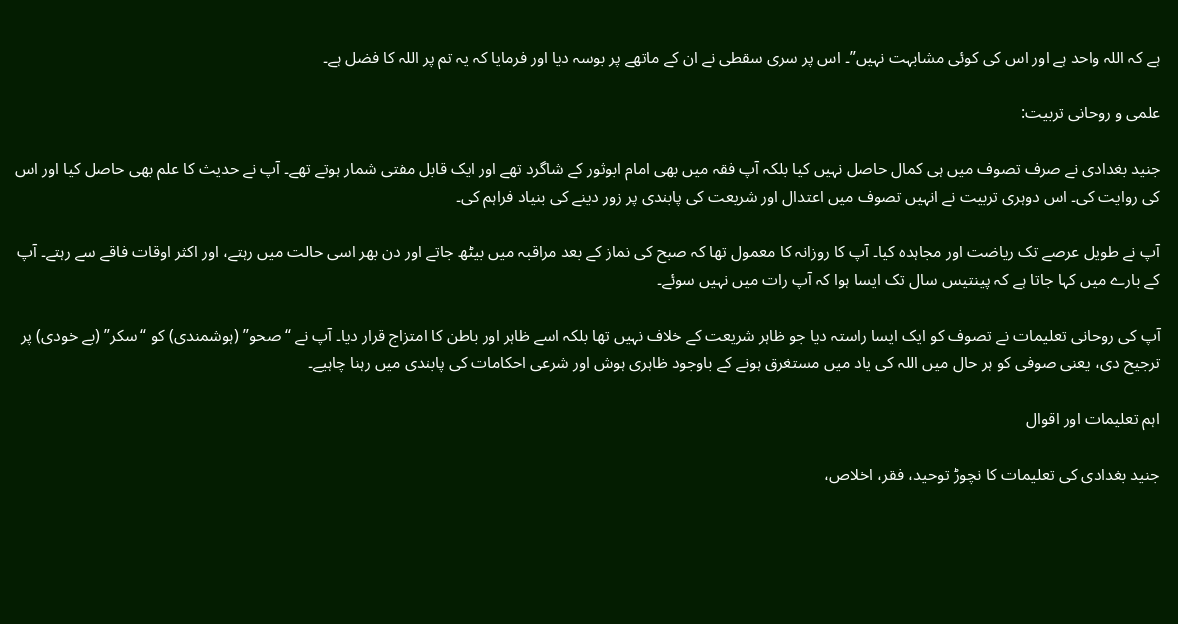ہے کہ اللہ واحد ہے اور اس کی کوئی مشابہت نہیں”۔ اس پر سری سقطی نے ان کے ماتھے پر بوسہ دیا اور فرمایا کہ یہ تم پر اللہ کا فضل ہے۔

علمی و روحانی تربیت:

جنید بغدادی نے صرف تصوف میں ہی کمال حاصل نہیں کیا بلکہ آپ فقہ میں بھی امام ابوثور کے شاگرد تھے اور ایک قابل مفتی شمار ہوتے تھے۔ آپ نے حدیث کا علم بھی حاصل کیا اور اس کی روایت کی۔ اس دوہری تربیت نے انہیں تصوف میں اعتدال اور شریعت کی پابندی پر زور دینے کی بنیاد فراہم کی۔

آپ نے طویل عرصے تک ریاضت اور مجاہدہ کیا۔ آپ کا روزانہ کا معمول تھا کہ صبح کی نماز کے بعد مراقبہ میں بیٹھ جاتے اور دن بھر اسی حالت میں رہتے، اور اکثر اوقات فاقے سے رہتے۔ آپ کے بارے میں کہا جاتا ہے کہ پینتیس سال تک ایسا ہوا کہ آپ رات میں نہیں سوئے۔

آپ کی روحانی تعلیمات نے تصوف کو ایک ایسا راستہ دیا جو ظاہر شریعت کے خلاف نہیں تھا بلکہ اسے ظاہر اور باطن کا امتزاج قرار دیا۔ آپ نے “صحو” (ہوشمندی) کو “سکر” (بے خودی) پر ترجیح دی، یعنی صوفی کو ہر حال میں اللہ کی یاد میں مستغرق ہونے کے باوجود ظاہری ہوش اور شرعی احکامات کی پابندی میں رہنا چاہیے۔

اہم تعلیمات اور اقوال

جنید بغدادی کی تعلیمات کا نچوڑ توحید، فقر، اخلاص،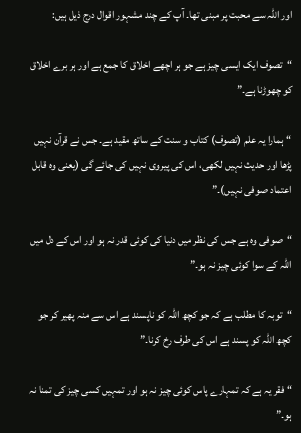اور اللہ سے محبت پر مبنی تھا۔ آپ کے چند مشہور اقوال درج ذیل ہیں:

“تصوف ایک ایسی چیز ہے جو ہر اچھے اخلاق کا جمع ہے اور ہر برے اخلاق کو چھوڑنا ہے۔”

“ہمارا یہ علم (تصوف) کتاب و سنت کے ساتھ مقید ہے۔ جس نے قرآن نہیں پڑھا اور حدیث نہیں لکھی، اس کی پیروی نہیں کی جائے گی (یعنی وہ قابل اعتماد صوفی نہیں)۔”

“صوفی وہ ہے جس کی نظر میں دنیا کی کوئی قدر نہ ہو اور اس کے دل میں اللہ کے سوا کوئی چیز نہ ہو۔”

“توبہ کا مطلب ہے کہ جو کچھ اللہ کو ناپسند ہے اس سے منہ پھیر کر جو کچھ اللہ کو پسند ہے اس کی طرف رخ کرنا۔”

“فقر یہ ہے کہ تمہارے پاس کوئی چیز نہ ہو اور تمہیں کسی چیز کی تمنا نہ ہو۔”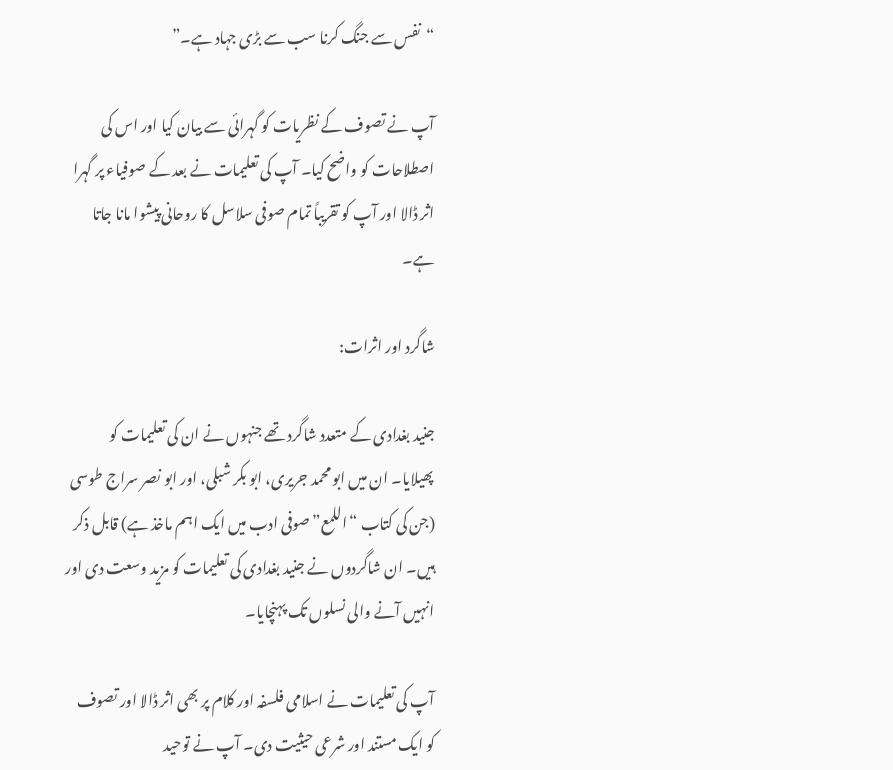“نفس سے جنگ کرنا سب سے بڑی جہاد ہے۔”

آپ نے تصوف کے نظریات کو گہرائی سے بیان کیا اور اس کی اصطلاحات کو واضح کیا۔ آپ کی تعلیمات نے بعد کے صوفیاء پر گہرا اثر ڈالا اور آپ کو تقریباً تمام صوفی سلاسل کا روحانی پیشوا مانا جاتا ہے۔

شاگرد اور اثرات:

جنید بغدادی کے متعدد شاگرد تھے جنہوں نے ان کی تعلیمات کو پھیلایا۔ ان میں ابو محمد جریری، ابو بکر شبلی، اور ابو نصر سراج طوسی (جن کی کتاب “اللمع” صوفی ادب میں ایک اہم ماخذ ہے) قابل ذکر ہیں۔ ان شاگردوں نے جنید بغدادی کی تعلیمات کو مزید وسعت دی اور انہیں آنے والی نسلوں تک پہنچایا۔

آپ کی تعلیمات نے اسلامی فلسفہ اور کلام پر بھی اثر ڈالا اور تصوف کو ایک مستند اور شرعی حیثیت دی۔ آپ نے توحید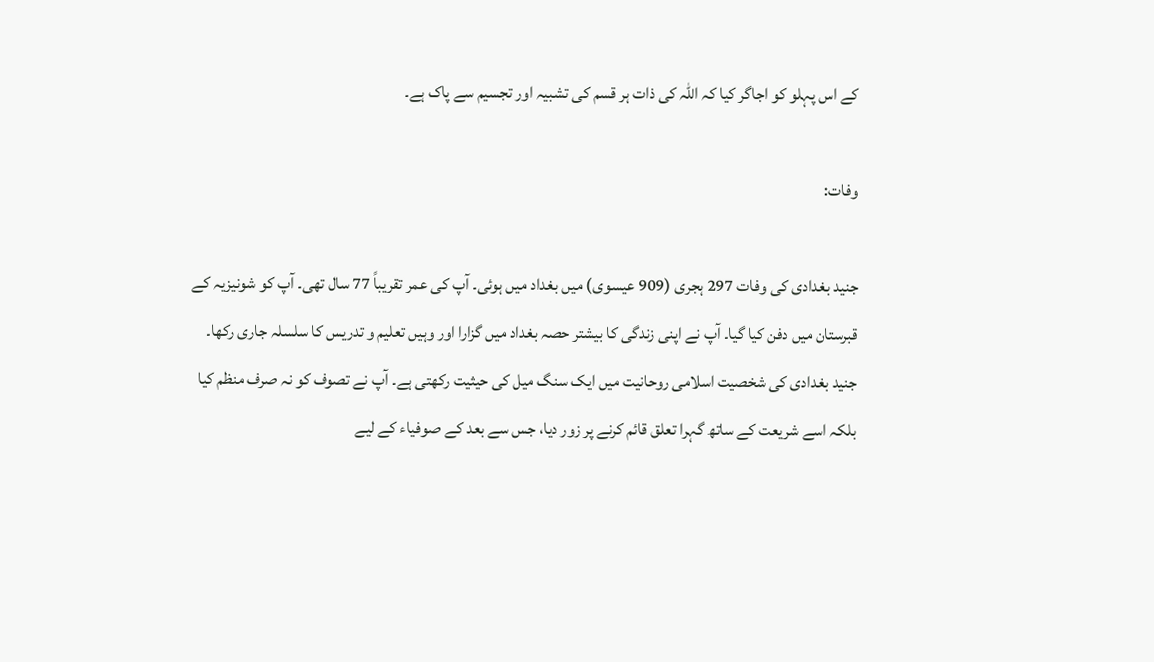کے اس پہلو کو اجاگر کیا کہ اللہ کی ذات ہر قسم کی تشبیہ اور تجسیم سے پاک ہے۔

وفات:

جنید بغدادی کی وفات 297 ہجری (909 عیسوی) میں بغداد میں ہوئی۔ آپ کی عمر تقریباً 77 سال تھی۔ آپ کو شونیزیہ کے قبرستان میں دفن کیا گیا۔ آپ نے اپنی زندگی کا بیشتر حصہ بغداد میں گزارا اور وہیں تعلیم و تدریس کا سلسلہ جاری رکھا۔ جنید بغدادی کی شخصیت اسلامی روحانیت میں ایک سنگ میل کی حیثیت رکھتی ہے۔ آپ نے تصوف کو نہ صرف منظم کیا بلکہ اسے شریعت کے ساتھ گہرا تعلق قائم کرنے پر زور دیا، جس سے بعد کے صوفیاء کے لیے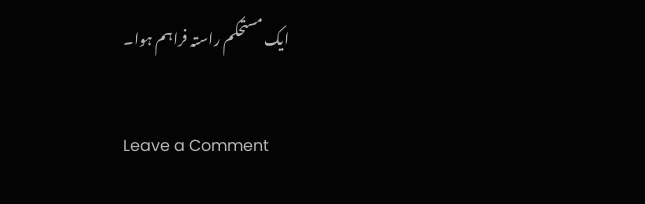ایک مستحکم راستہ فراہم ہوا۔

Leave a Comment